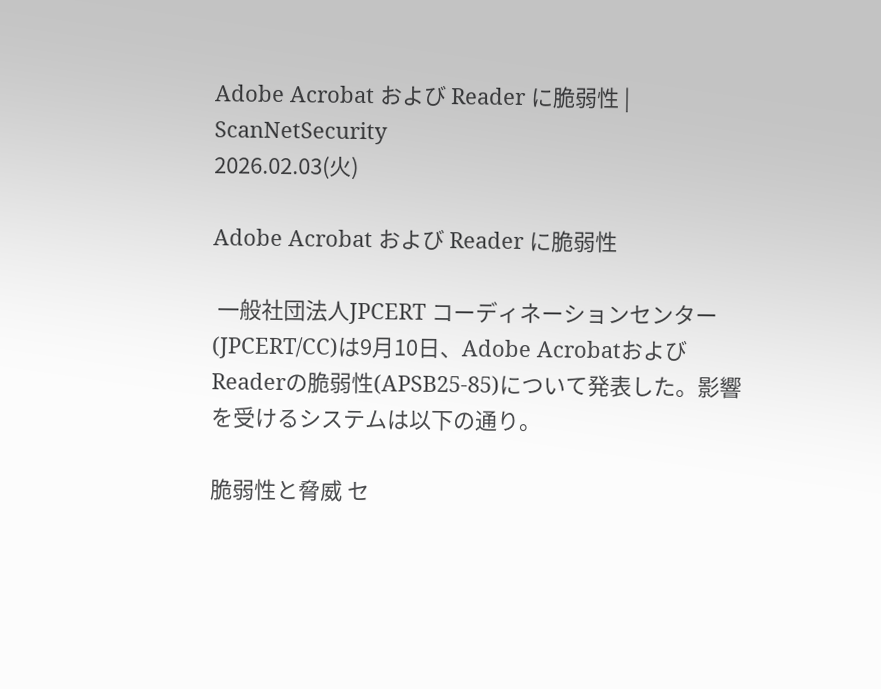Adobe Acrobat および Reader に脆弱性 | ScanNetSecurity
2026.02.03(火)

Adobe Acrobat および Reader に脆弱性

 一般社団法人JPCERT コーディネーションセンター(JPCERT/CC)は9月10日、Adobe AcrobatおよびReaderの脆弱性(APSB25-85)について発表した。影響を受けるシステムは以下の通り。

脆弱性と脅威 セ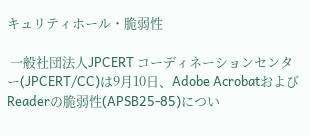キュリティホール・脆弱性

 一般社団法人JPCERT コーディネーションセンター(JPCERT/CC)は9月10日、Adobe AcrobatおよびReaderの脆弱性(APSB25-85)につい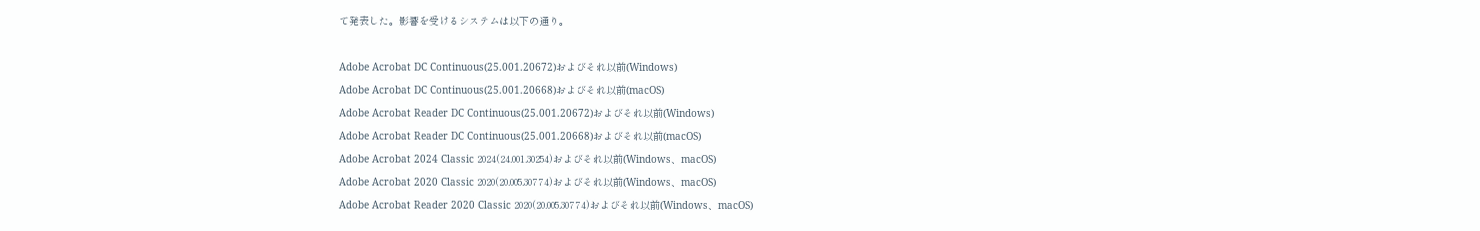て発表した。影響を受けるシステムは以下の通り。

Adobe Acrobat DC Continuous(25.001.20672)およびそれ以前(Windows)
Adobe Acrobat DC Continuous(25.001.20668)およびそれ以前(macOS)
Adobe Acrobat Reader DC Continuous(25.001.20672)およびそれ以前(Windows)
Adobe Acrobat Reader DC Continuous(25.001.20668)およびそれ以前(macOS)
Adobe Acrobat 2024 Classic 2024(24.001.30254)およびそれ以前(Windows、macOS)
Adobe Acrobat 2020 Classic 2020(20.005.30774)およびそれ以前(Windows、macOS)
Adobe Acrobat Reader 2020 Classic 2020(20.005.30774)およびそれ以前(Windows、macOS)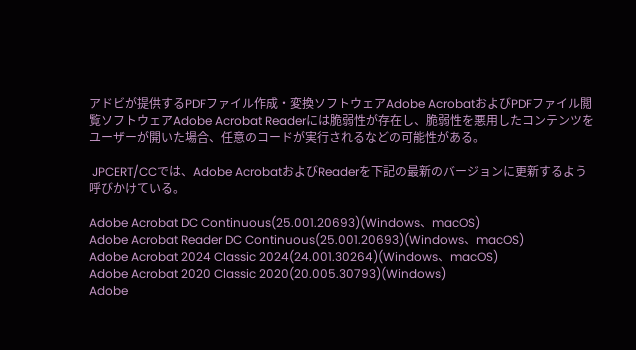アドビが提供するPDFファイル作成・変換ソフトウェアAdobe AcrobatおよびPDFファイル閲覧ソフトウェアAdobe Acrobat Readerには脆弱性が存在し、脆弱性を悪用したコンテンツをユーザーが開いた場合、任意のコードが実行されるなどの可能性がある。

 JPCERT/CCでは、Adobe AcrobatおよびReaderを下記の最新のバージョンに更新するよう呼びかけている。

Adobe Acrobat DC Continuous(25.001.20693)(Windows、macOS)
Adobe Acrobat Reader DC Continuous(25.001.20693)(Windows、macOS)
Adobe Acrobat 2024 Classic 2024(24.001.30264)(Windows、macOS)
Adobe Acrobat 2020 Classic 2020(20.005.30793)(Windows)
Adobe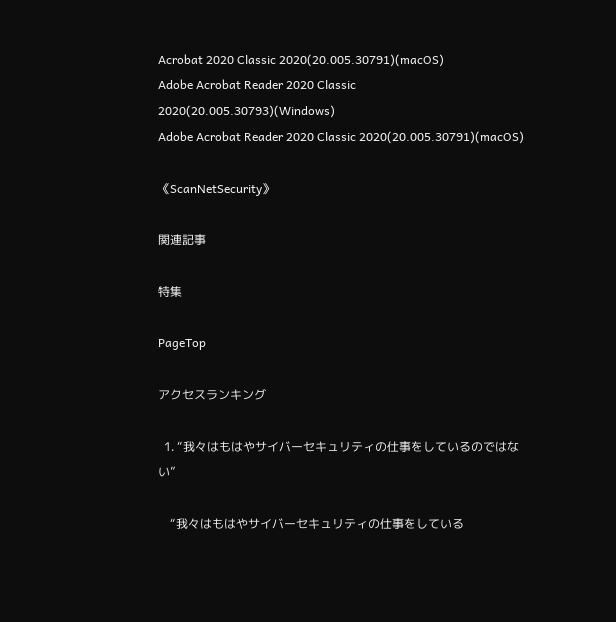Acrobat 2020 Classic 2020(20.005.30791)(macOS)
Adobe Acrobat Reader 2020 Classic 2020(20.005.30793)(Windows)
Adobe Acrobat Reader 2020 Classic 2020(20.005.30791)(macOS)

《ScanNetSecurity》

関連記事

特集

PageTop

アクセスランキング

  1. “我々はもはやサイバーセキュリティの仕事をしているのではない”

    “我々はもはやサイバーセキュリティの仕事をしている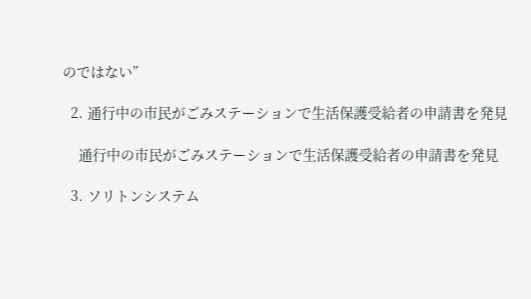のではない”

  2. 通行中の市民がごみステーションで生活保護受給者の申請書を発見

    通行中の市民がごみステーションで生活保護受給者の申請書を発見

  3. ソリトンシステム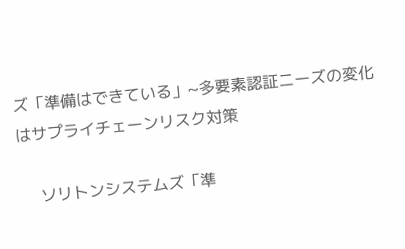ズ「準備はできている」~多要素認証ニーズの変化はサプライチェーンリスク対策

    ソリトンシステムズ「準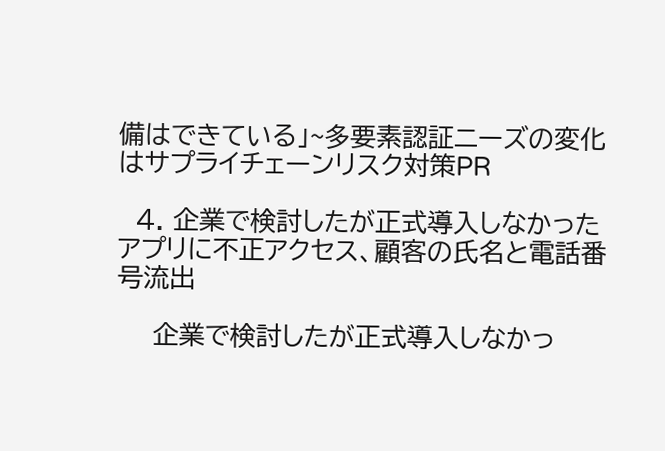備はできている」~多要素認証ニーズの変化はサプライチェーンリスク対策PR

  4. 企業で検討したが正式導入しなかったアプリに不正アクセス、顧客の氏名と電話番号流出

    企業で検討したが正式導入しなかっ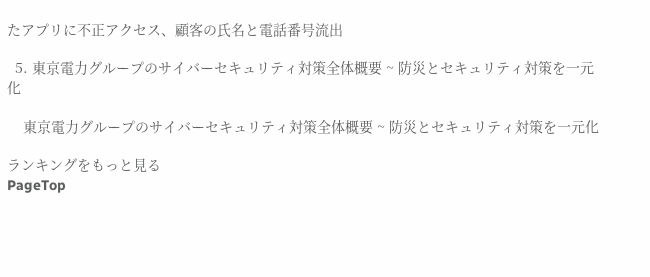たアプリに不正アクセス、顧客の氏名と電話番号流出

  5. 東京電力グループのサイバーセキュリティ対策全体概要 ~ 防災とセキュリティ対策を一元化

    東京電力グループのサイバーセキュリティ対策全体概要 ~ 防災とセキュリティ対策を一元化

ランキングをもっと見る
PageTop